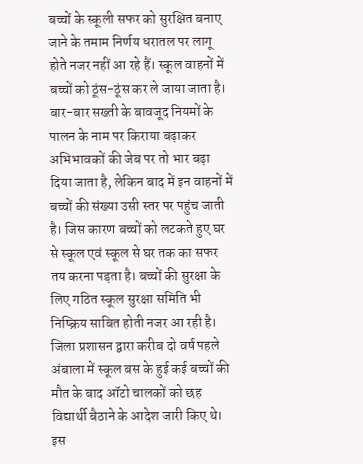बच्चों के स्कूली सफर को सुरक्षित बनाए जाने के तमाम निर्णय धरातल पर लागू होते नजर नहीं आ रहे हैं। स्कूल वाहनों में बच्चों को ठूंस-ठूंस कर ले जाया जाता है।
बार-बार सख्ती के बावजूद नियमों के पालन के नाम पर किराया बढ़ाकर अभिभावकों की जेब पर तो भार बढ़ा दिया जाता है, लेकिन बाद में इन वाहनों में बच्चों की संख्या उसी स्तर पर पहुंच जाती है। जिस कारण बच्चों को लटकते हुए घर से स्कूल एवं स्कूल से घर तक का सफर तय करना पड़ता है। बच्चों की सुरक्षा के लिए गठित स्कूल सुरक्षा समिति भी निष्क्रिय साबित होती नजर आ रही है।
जिला प्रशासन द्वारा करीब दो वर्ष पहले अंबाला में स्कूल बस के हुई कई बच्चों की मौत के बाद ऑटो चालकों को छह विद्यार्थी बैठाने के आदेश जारी किए थे। इस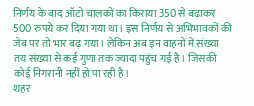निर्णय के बाद ऑटो चालकों का किराया 350 से बढ़ाकर 500 रुपये कर दिया गया था। इस निर्णय से अभिभावकों की जेब पर तो भार बढ़ गया। लेकिन अब इन वाहनों में संख्या तय संख्या से कई गुणा तक ज्यादा पहुंच गई है। जिसकी कोई निगरानी नहीं हो पा रही है।
शहर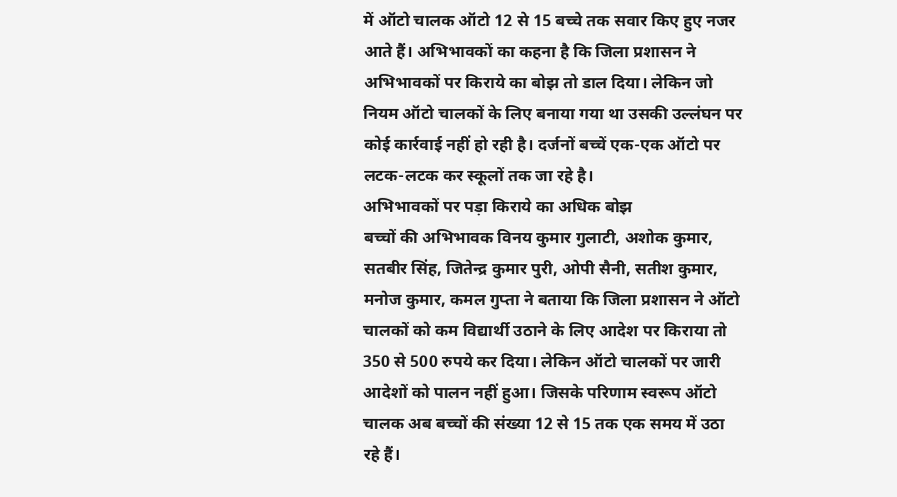में ऑटो चालक ऑटो 12 से 15 बच्चे तक सवार किए हुए नजर आते हैं। अभिभावकों का कहना है कि जिला प्रशासन ने अभिभावकों पर किराये का बोझ तो डाल दिया। लेकिन जो नियम ऑटो चालकों के लिए बनाया गया था उसकी उल्लंघन पर कोई कार्रवाई नहीं हो रही है। दर्जनों बच्चें एक-एक ऑटो पर लटक-लटक कर स्कूलों तक जा रहे है।
अभिभावकों पर पड़ा किराये का अधिक बोझ
बच्चों की अभिभावक विनय कुमार गुलाटी, अशोक कुमार, सतबीर सिंह, जितेन्द्र कुमार पुरी, ओपी सैनी, सतीश कुमार, मनोज कुमार, कमल गुप्ता ने बताया कि जिला प्रशासन ने ऑटो चालकों को कम विद्यार्थी उठाने के लिए आदेश पर किराया तो 350 से 500 रुपये कर दिया। लेकिन ऑटो चालकों पर जारी आदेशों को पालन नहीं हुआ। जिसके परिणाम स्वरूप ऑटो चालक अब बच्चों की संख्या 12 से 15 तक एक समय में उठा रहे हैं।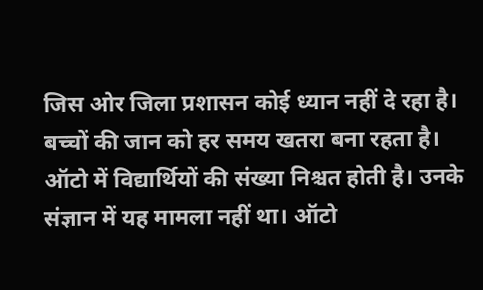जिस ओर जिला प्रशासन कोई ध्यान नहीं दे रहा है। बच्चों की जान को हर समय खतरा बना रहता है।
ऑटो में विद्यार्थियों की संख्या निश्चत होती है। उनके संज्ञान में यह मामला नहीं था। ऑटो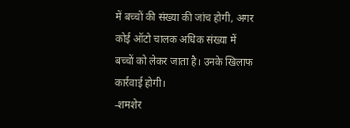में बच्चों की संख्या की जांच होगी, अगर कोई ऑटो चालक अधिक संख्या में बच्चों को लेकर जाता है। उनके खिलाफ कार्रवाई होगी।
-शमशेर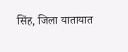सिंह, जिला यातायात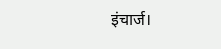इंचार्ज।